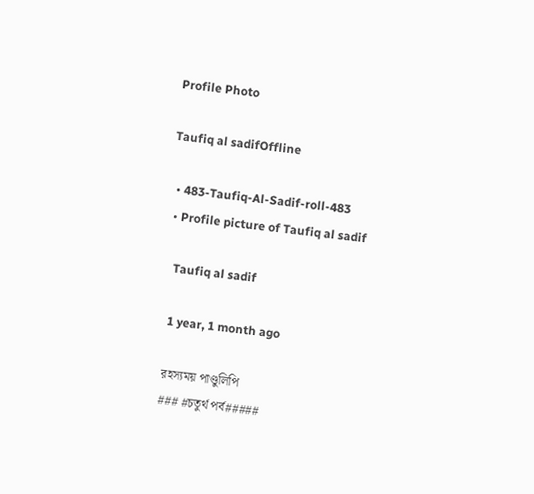Profile Photo

Taufiq al sadifOffline

  • 483-Taufiq-Al-Sadif-roll-483
  • Profile picture of Taufiq al sadif

    Taufiq al sadif

    1 year, 1 month ago

    রহস্যময় পাণ্ডুলিপি
    ### #চতুর্থ পর্ব#####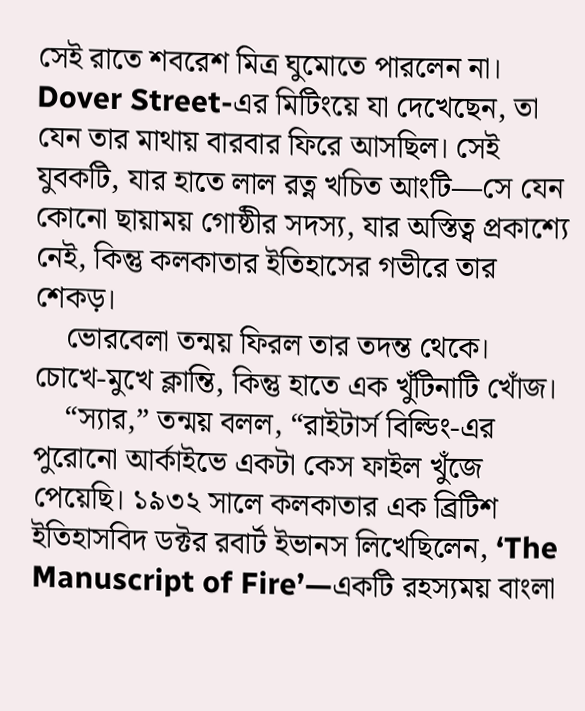সেই রাতে শবরেশ মিত্র ঘুমোতে পারলেন না। Dover Street-এর মিটিংয়ে যা দেখেছেন, তা যেন তার মাথায় বারবার ফিরে আসছিল। সেই যুবকটি, যার হাতে লাল রত্ন খচিত আংটি—সে যেন কোনো ছায়াময় গোষ্ঠীর সদস্য, যার অস্তিত্ব প্রকাশ্যে নেই, কিন্তু কলকাতার ইতিহাসের গভীরে তার শেকড়।
    ভোরবেলা তন্ময় ফিরল তার তদন্ত থেকে। চোখে-মুখে ক্লান্তি, কিন্তু হাতে এক খুঁটিনাটি খোঁজ।
    “স্যার,” তন্ময় বলল, “রাইটার্স বিল্ডিং-এর পুরোনো আর্কাইভে একটা কেস ফাইল খুঁজে পেয়েছি। ১৯৩২ সালে কলকাতার এক ব্রিটিশ ইতিহাসবিদ ডক্টর রবার্ট ইভানস লিখেছিলেন, ‘The Manuscript of Fire’—একটি রহস্যময় বাংলা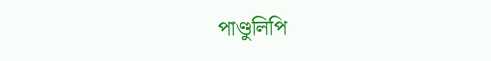পাণ্ডুলিপি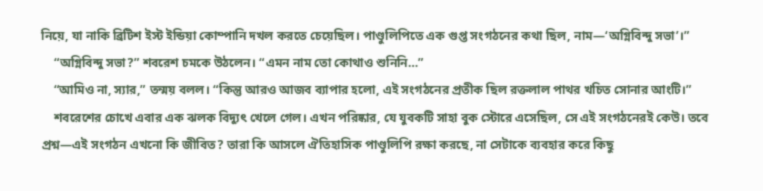নিয়ে, যা নাকি ব্রিটিশ ইস্ট ইন্ডিয়া কোম্পানি দখল করতে চেয়েছিল। পাণ্ডুলিপিতে এক গুপ্ত সংগঠনের কথা ছিল, নাম—‘অগ্নিবিন্দু সভা’।”
    “অগ্নিবিন্দু সভা?” শবরেশ চমকে উঠলেন। “এমন নাম তো কোথাও শুনিনি…”
    “আমিও না, স্যার,” তন্ময় বলল। “কিন্তু আরও আজব ব্যাপার হলো, এই সংগঠনের প্রতীক ছিল রক্তলাল পাথর খচিত সোনার আংটি।”
    শবরেশের চোখে এবার এক ঝলক বিদ্যুৎ খেলে গেল। এখন পরিষ্কার, যে যুবকটি সাহা বুক স্টোরে এসেছিল, সে এই সংগঠনেরই কেউ। তবে প্রশ্ন—এই সংগঠন এখনো কি জীবিত? তারা কি আসলে ঐতিহাসিক পাণ্ডুলিপি রক্ষা করছে, না সেটাকে ব্যবহার করে কিছু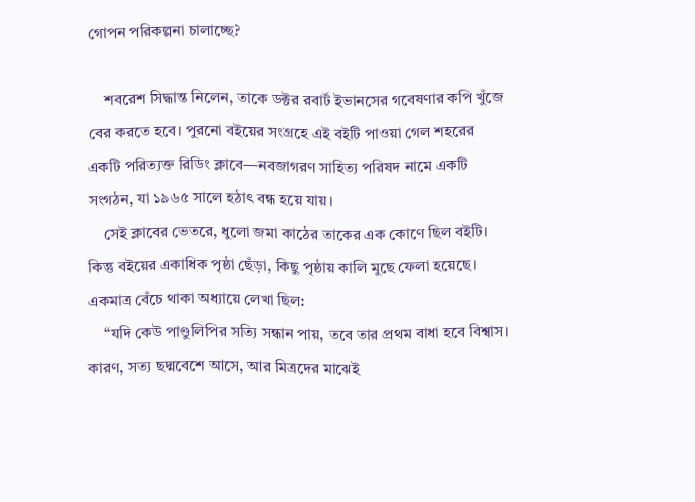গোপন পরিকল্পনা চালাচ্ছে?

    শবরেশ সিদ্ধান্ত নিলেন, তাকে ডক্টর রবার্ট ইভানসের গবেষণার কপি খুঁজে বের করতে হবে। পুরনো বইয়ের সংগ্রহে এই বইটি পাওয়া গেল শহরের একটি পরিত্যক্ত রিডিং ক্লাবে—নবজাগরণ সাহিত্য পরিষদ নামে একটি সংগঠন, যা ১৯৬৫ সালে হঠাৎ বন্ধ হয়ে যায়।
    সেই ক্লাবের ভেতরে, ধুলো জমা কাঠের তাকের এক কোণে ছিল বইটি। কিন্তু বইয়ের একাধিক পৃষ্ঠা ছেঁড়া, কিছু পৃষ্ঠায় কালি মুছে ফেলা হয়েছে। একমাত্র বেঁচে থাকা অধ্যায়ে লেখা ছিল:
    “যদি কেউ পাণ্ডুলিপির সত্যি সন্ধান পায়, তবে তার প্রথম বাধা হবে বিশ্বাস। কারণ, সত্য ছদ্মবেশে আসে, আর মিত্রদের মাঝেই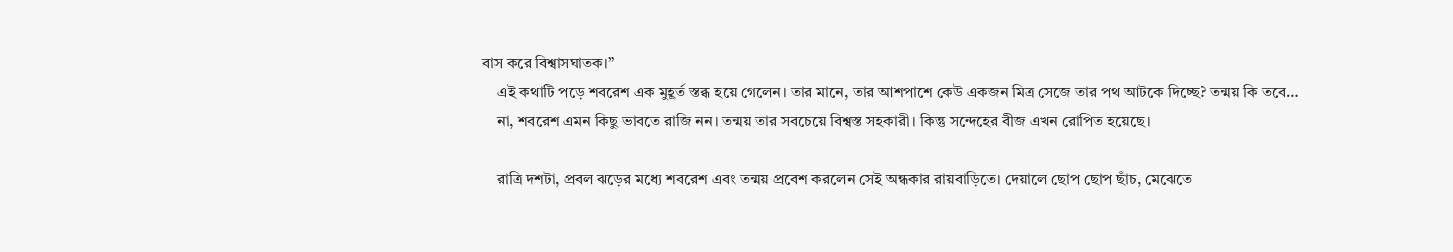বাস করে বিশ্বাসঘাতক।”
    এই কথাটি পড়ে শবরেশ এক মুহূর্ত স্তব্ধ হয়ে গেলেন। তার মানে, তার আশপাশে কেউ একজন মিত্র সেজে তার পথ আটকে দিচ্ছে? তন্ময় কি তবে…
    না, শবরেশ এমন কিছু ভাবতে রাজি নন। তন্ময় তার সবচেয়ে বিশ্বস্ত সহকারী। কিন্তু সন্দেহের বীজ এখন রোপিত হয়েছে।

    রাত্রি দশটা, প্রবল ঝড়ের মধ্যে শবরেশ এবং তন্ময় প্রবেশ করলেন সেই অন্ধকার রায়বাড়িতে। দেয়ালে ছোপ ছোপ ছাঁচ, মেঝেতে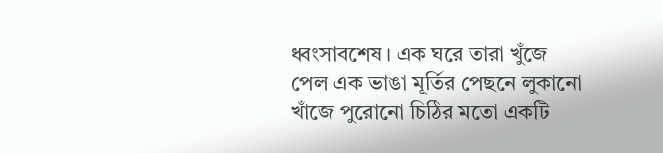ধ্বংসাবশেষ। এক ঘরে তারা খুঁজে পেল এক ভাঙা মূর্তির পেছনে লুকানো খাঁজে পুরোনো চিঠির মতো একটি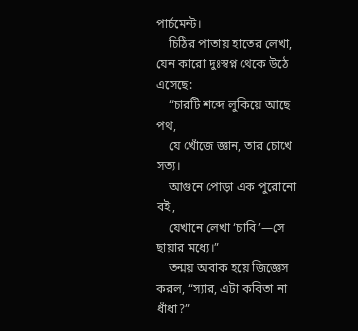পার্চমেন্ট।
    চিঠির পাতায় হাতের লেখা, যেন কারো দুঃস্বপ্ন থেকে উঠে এসেছে:
    “চারটি শব্দে লুকিয়ে আছে পথ,
    যে খোঁজে জ্ঞান, তার চোখে সত্য।
    আগুনে পোড়া এক পুরোনো বই,
    যেখানে লেখা ‘চাবি’—সে ছায়ার মধ্যে।”
    তন্ময় অবাক হয়ে জিজ্ঞেস করল, “স্যার, এটা কবিতা না ধাঁধা?”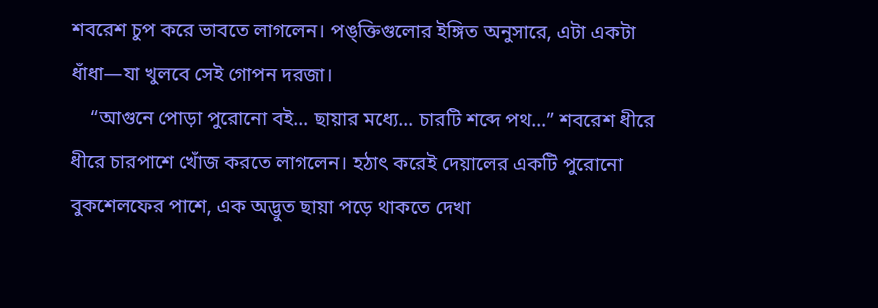শবরেশ চুপ করে ভাবতে লাগলেন। পঙ্‌ক্তিগুলোর ইঙ্গিত অনুসারে, এটা একটা ধাঁধা—যা খুলবে সেই গোপন দরজা।
    “আগুনে পোড়া পুরোনো বই… ছায়ার মধ্যে… চারটি শব্দে পথ…” শবরেশ ধীরে ধীরে চারপাশে খোঁজ করতে লাগলেন। হঠাৎ করেই দেয়ালের একটি পুরোনো বুকশেলফের পাশে, এক অদ্ভুত ছায়া পড়ে থাকতে দেখা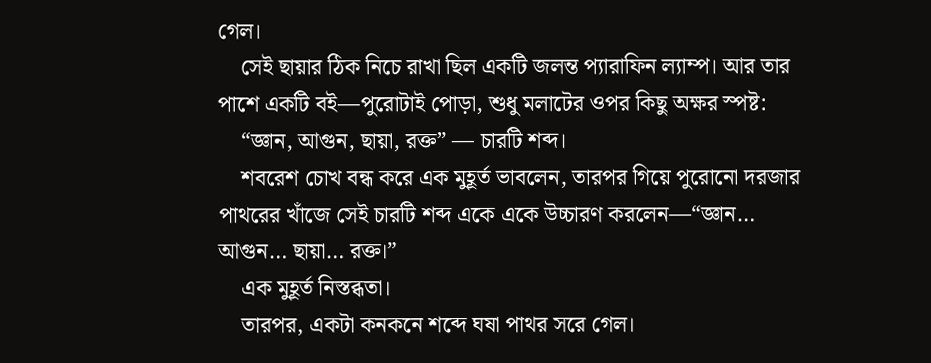গেল।
    সেই ছায়ার ঠিক নিচে রাখা ছিল একটি জলন্ত প্যারাফিন ল্যাম্প। আর তার পাশে একটি বই—পুরোটাই পোড়া, শুধু মলাটের ওপর কিছু অক্ষর স্পষ্ট:
    “জ্ঞান, আগুন, ছায়া, রক্ত” — চারটি শব্দ।
    শবরেশ চোখ বন্ধ করে এক মুহূর্ত ভাবলেন, তারপর গিয়ে পুরোনো দরজার পাথরের খাঁজে সেই চারটি শব্দ একে একে উচ্চারণ করলেন—“জ্ঞান… আগুন… ছায়া… রক্ত।”
    এক মুহূর্ত নিস্তব্ধতা।
    তারপর, একটা কনকনে শব্দে ঘষা পাথর সরে গেল।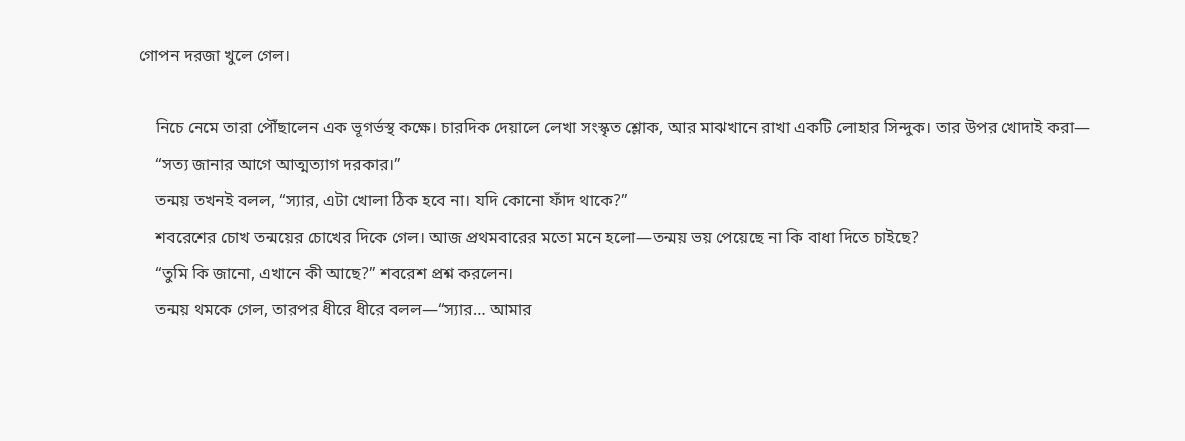গোপন দরজা খুলে গেল।

    নিচে নেমে তারা পৌঁছালেন এক ভূগর্ভস্থ কক্ষে। চারদিক দেয়ালে লেখা সংস্কৃত শ্লোক, আর মাঝখানে রাখা একটি লোহার সিন্দুক। তার উপর খোদাই করা—
    “সত্য জানার আগে আত্মত্যাগ দরকার।”
    তন্ময় তখনই বলল, “স্যার, এটা খোলা ঠিক হবে না। যদি কোনো ফাঁদ থাকে?”
    শবরেশের চোখ তন্ময়ের চোখের দিকে গেল। আজ প্রথমবারের মতো মনে হলো—তন্ময় ভয় পেয়েছে না কি বাধা দিতে চাইছে?
    “তুমি কি জানো, এখানে কী আছে?” শবরেশ প্রশ্ন করলেন।
    তন্ময় থমকে গেল, তারপর ধীরে ধীরে বলল—“স্যার… আমার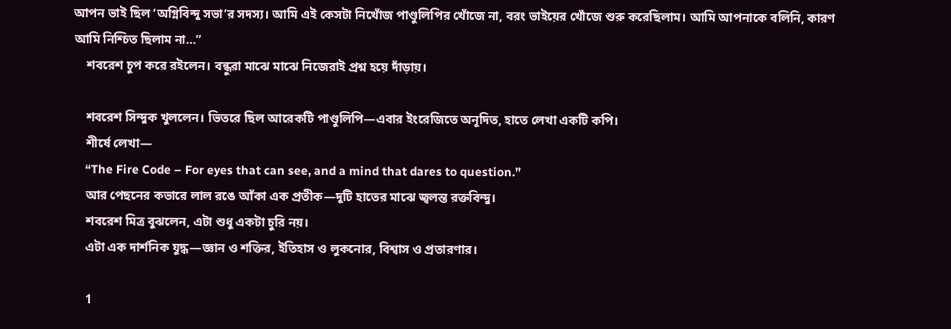আপন ভাই ছিল ‘অগ্নিবিন্দু সভা’র সদস্য। আমি এই কেসটা নিখোঁজ পাণ্ডুলিপির খোঁজে না, বরং ভাইয়ের খোঁজে শুরু করেছিলাম। আমি আপনাকে বলিনি, কারণ আমি নিশ্চিত ছিলাম না…”
    শবরেশ চুপ করে রইলেন। বন্ধুরা মাঝে মাঝে নিজেরাই প্রশ্ন হয়ে দাঁড়ায়।

    শবরেশ সিন্দুক খুললেন। ভিতরে ছিল আরেকটি পাণ্ডুলিপি—এবার ইংরেজিতে অনূদিত, হাতে লেখা একটি কপি।
    শীর্ষে লেখা—
    “The Fire Code – For eyes that can see, and a mind that dares to question.”
    আর পেছনের কভারে লাল রঙে আঁকা এক প্রতীক—দুটি হাতের মাঝে জ্বলন্ত রক্তবিন্দু।
    শবরেশ মিত্র বুঝলেন, এটা শুধু একটা চুরি নয়।
    এটা এক দার্শনিক যুদ্ধ—জ্ঞান ও শক্তির, ইতিহাস ও লুকনোর, বিশ্বাস ও প্রতারণার।

    1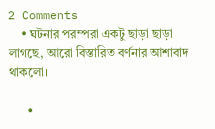2 Comments
    • ঘটনার পরম্পরা একটু ছাড়া ছাড়া লাগছে, আরো বিস্তারিত বর্ণনার আশাবাদ থাকলো।

      •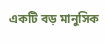একটি বড় মানুসিক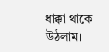ধাক্কা থাকে উঠলাম।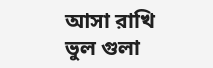আসা রাখি ভুল গুলা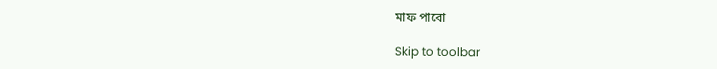মাফ পাবো

Skip to toolbar